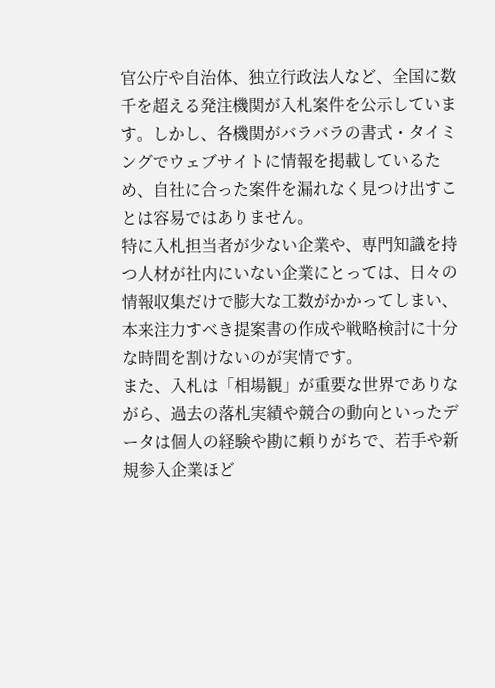官公庁や自治体、独立行政法人など、全国に数千を超える発注機関が入札案件を公示しています。しかし、各機関がバラバラの書式・タイミングでウェブサイトに情報を掲載しているため、自社に合った案件を漏れなく見つけ出すことは容易ではありません。
特に入札担当者が少ない企業や、専門知識を持つ人材が社内にいない企業にとっては、日々の情報収集だけで膨大な工数がかかってしまい、本来注力すべき提案書の作成や戦略検討に十分な時間を割けないのが実情です。
また、入札は「相場観」が重要な世界でありながら、過去の落札実績や競合の動向といったデータは個人の経験や勘に頼りがちで、若手や新規参入企業ほど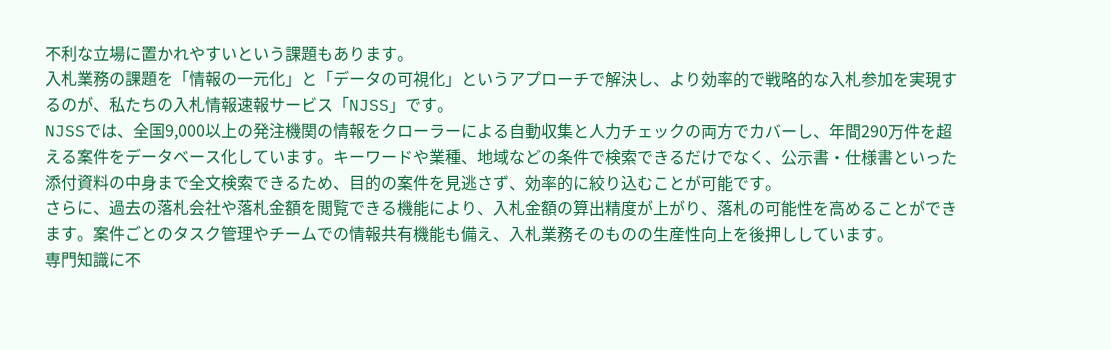不利な立場に置かれやすいという課題もあります。
入札業務の課題を「情報の一元化」と「データの可視化」というアプローチで解決し、より効率的で戦略的な入札参加を実現するのが、私たちの入札情報速報サービス「NJSS」です。
NJSSでは、全国9,000以上の発注機関の情報をクローラーによる自動収集と人力チェックの両方でカバーし、年間290万件を超える案件をデータベース化しています。キーワードや業種、地域などの条件で検索できるだけでなく、公示書・仕様書といった添付資料の中身まで全文検索できるため、目的の案件を見逃さず、効率的に絞り込むことが可能です。
さらに、過去の落札会社や落札金額を閲覧できる機能により、入札金額の算出精度が上がり、落札の可能性を高めることができます。案件ごとのタスク管理やチームでの情報共有機能も備え、入札業務そのものの生産性向上を後押ししています。
専門知識に不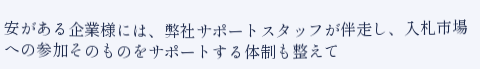安がある企業様には、弊社サポートスタッフが伴走し、入札市場への参加そのものをサポートする体制も整えて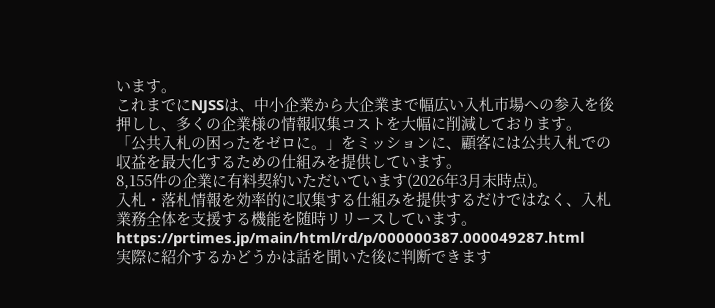います。
これまでにNJSSは、中小企業から大企業まで幅広い入札市場への参入を後押しし、多くの企業様の情報収集コストを大幅に削減しております。
「公共入札の困ったをゼロに。」をミッションに、顧客には公共入札での収益を最大化するための仕組みを提供しています。
8,155件の企業に有料契約いただいています(2026年3月末時点)。
入札・落札情報を効率的に収集する仕組みを提供するだけではなく、入札業務全体を支援する機能を随時リリースしています。
https://prtimes.jp/main/html/rd/p/000000387.000049287.html
実際に紹介するかどうかは話を聞いた後に判断できます